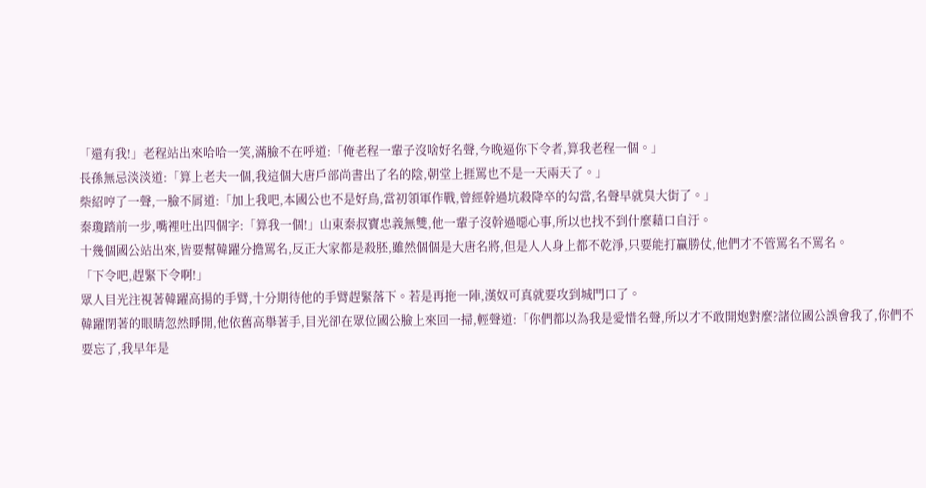「還有我!」老程站出來哈哈一笑,滿臉不在呼道:「俺老程一輩子沒啥好名聲,今晚逼你下令者,算我老程一個。」
長孫無忌淡淡道:「算上老夫一個,我這個大唐戶部尚書出了名的陰,朝堂上捱罵也不是一天兩天了。」
柴紹哼了一聲,一臉不屑道:「加上我吧,本國公也不是好鳥,當初領軍作戰,曾經幹過坑殺降卒的勾當,名聲早就臭大街了。」
秦瓊踏前一步,嘴裡吐出四個字:「算我一個!」山東秦叔寶忠義無雙,他一輩子沒幹過噁心事,所以也找不到什麼藉口自汙。
十幾個國公站出來,皆要幫韓躍分擔罵名,反正大家都是殺胚,雖然個個是大唐名將,但是人人身上都不乾淨,只要能打贏勝仗,他們才不管罵名不罵名。
「下令吧,趕緊下令啊!」
眾人目光注視著韓躍高揚的手臂,十分期待他的手臂趕緊落下。若是再拖一陣,漢奴可真就要攻到城門口了。
韓躍閉著的眼睛忽然睜開,他依舊高舉著手,目光卻在眾位國公臉上來回一掃,輕聲道:「你們都以為我是愛惜名聲,所以才不敢開炮對麼?諸位國公誤會我了,你們不要忘了,我早年是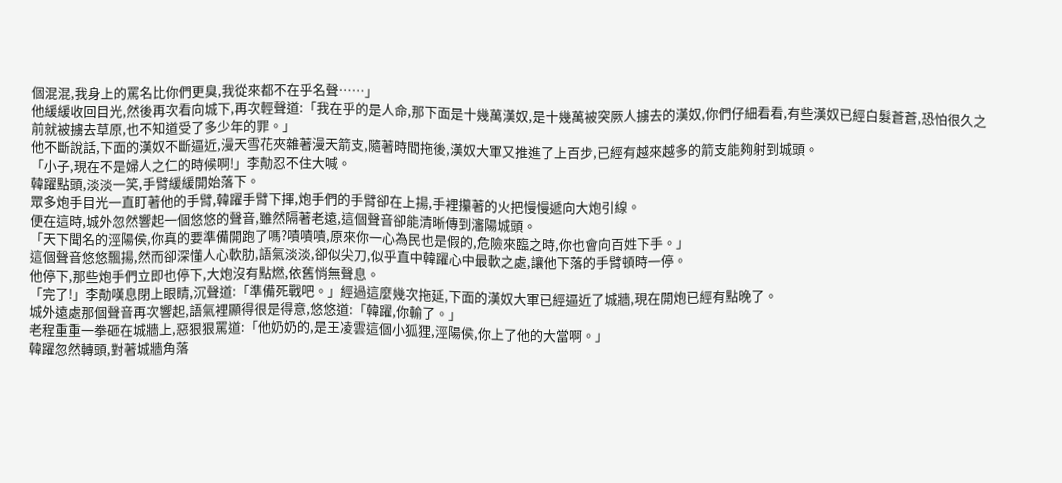個混混,我身上的罵名比你們更臭,我從來都不在乎名聲……」
他緩緩收回目光,然後再次看向城下,再次輕聲道:「我在乎的是人命,那下面是十幾萬漢奴,是十幾萬被突厥人擄去的漢奴,你們仔細看看,有些漢奴已經白髮蒼蒼,恐怕很久之前就被擄去草原,也不知道受了多少年的罪。」
他不斷說話,下面的漢奴不斷逼近,漫天雪花夾雜著漫天箭支,隨著時間拖後,漢奴大軍又推進了上百步,已經有越來越多的箭支能夠射到城頭。
「小子,現在不是婦人之仁的時候啊!」李勣忍不住大喊。
韓躍點頭,淡淡一笑,手臂緩緩開始落下。
眾多炮手目光一直盯著他的手臂,韓躍手臂下揮,炮手們的手臂卻在上揚,手裡攥著的火把慢慢遞向大炮引線。
便在這時,城外忽然響起一個悠悠的聲音,雖然隔著老遠,這個聲音卻能清晰傳到瀋陽城頭。
「天下聞名的涇陽侯,你真的要準備開跑了嗎?嘖嘖嘖,原來你一心為民也是假的,危險來臨之時,你也會向百姓下手。」
這個聲音悠悠飄揚,然而卻深懂人心軟肋,語氣淡淡,卻似尖刀,似乎直中韓躍心中最軟之處,讓他下落的手臂頓時一停。
他停下,那些炮手們立即也停下,大炮沒有點燃,依舊悄無聲息。
「完了!」李勣嘆息閉上眼睛,沉聲道:「準備死戰吧。」經過這麼幾次拖延,下面的漢奴大軍已經逼近了城牆,現在開炮已經有點晚了。
城外遠處那個聲音再次響起,語氣裡顯得很是得意,悠悠道:「韓躍,你輸了。」
老程重重一拳砸在城牆上,惡狠狠罵道:「他奶奶的,是王凌雲這個小狐狸,涇陽侯,你上了他的大當啊。」
韓躍忽然轉頭,對著城牆角落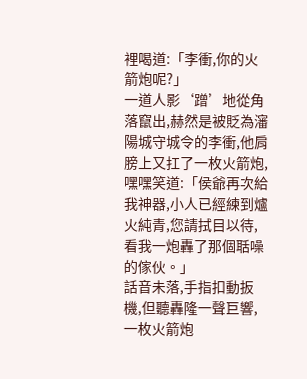裡喝道:「李衝,你的火箭炮呢?」
一道人影‘蹭’地從角落竄出,赫然是被貶為瀋陽城守城令的李衝,他肩膀上又扛了一枚火箭炮,嘿嘿笑道:「侯爺再次給我神器,小人已經練到爐火純青,您請拭目以待,看我一炮轟了那個聒噪的傢伙。」
話音未落,手指扣動扳機,但聽轟隆一聲巨響,一枚火箭炮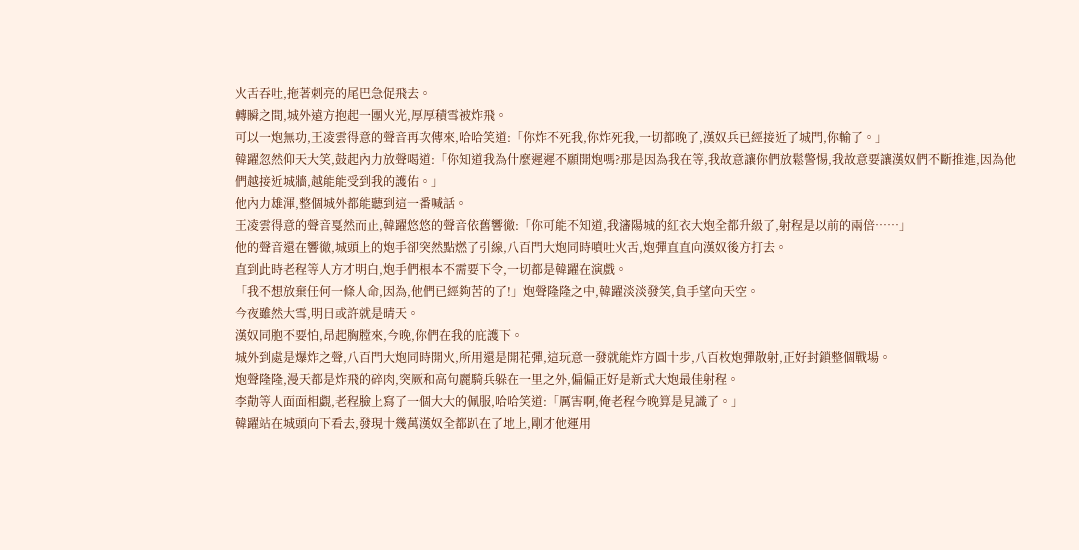火舌吞吐,拖著刺亮的尾巴急促飛去。
轉瞬之間,城外遠方抱起一團火光,厚厚積雪被炸飛。
可以一炮無功,王凌雲得意的聲音再次傳來,哈哈笑道:「你炸不死我,你炸死我,一切都晚了,漢奴兵已經接近了城門,你輸了。」
韓躍忽然仰天大笑,鼓起內力放聲喝道:「你知道我為什麼遲遲不願開炮嗎?那是因為我在等,我故意讓你們放鬆警惕,我故意要讓漢奴們不斷推進,因為他們越接近城牆,越能能受到我的護佑。」
他內力雄渾,整個城外都能聽到這一番喊話。
王凌雲得意的聲音戛然而止,韓躍悠悠的聲音依舊響徹:「你可能不知道,我瀋陽城的紅衣大炮全都升級了,射程是以前的兩倍……」
他的聲音還在響徹,城頭上的炮手卻突然點燃了引線,八百門大炮同時噴吐火舌,炮彈直直向漢奴後方打去。
直到此時老程等人方才明白,炮手們根本不需要下令,一切都是韓躍在演戲。
「我不想放棄任何一條人命,因為,他們已經夠苦的了!」炮聲隆隆之中,韓躍淡淡發笑,負手望向天空。
今夜雖然大雪,明日或許就是晴天。
漢奴同胞不要怕,昂起胸膛來,今晚,你們在我的庇護下。
城外到處是爆炸之聲,八百門大炮同時開火,所用還是開花彈,這玩意一發就能炸方圓十步,八百枚炮彈散射,正好封鎖整個戰場。
炮聲隆隆,漫天都是炸飛的碎肉,突厥和高句麗騎兵躲在一里之外,偏偏正好是新式大炮最佳射程。
李勣等人面面相覷,老程臉上寫了一個大大的佩服,哈哈笑道:「厲害啊,俺老程今晚算是見識了。」
韓躍站在城頭向下看去,發現十幾萬漢奴全都趴在了地上,剛才他運用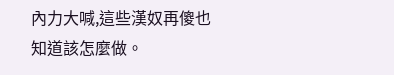內力大喊,這些漢奴再傻也知道該怎麼做。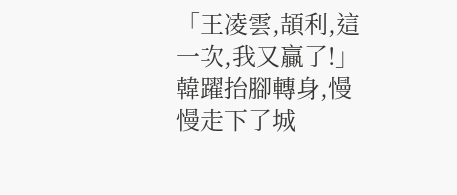「王凌雲,頡利,這一次,我又贏了!」韓躍抬腳轉身,慢慢走下了城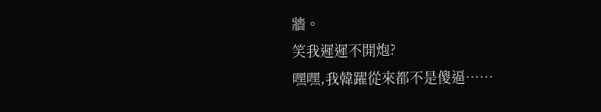牆。
笑我遲遲不開炮?
嘿嘿,我韓躍從來都不是傻逼……